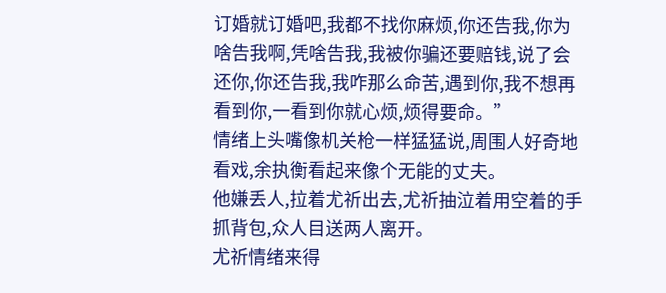订婚就订婚吧,我都不找你麻烦,你还告我,你为啥告我啊,凭啥告我,我被你骗还要赔钱,说了会还你,你还告我,我咋那么命苦,遇到你,我不想再看到你,一看到你就心烦,烦得要命。”
情绪上头嘴像机关枪一样猛猛说,周围人好奇地看戏,余执衡看起来像个无能的丈夫。
他嫌丢人,拉着尤祈出去,尤祈抽泣着用空着的手抓背包,众人目送两人离开。
尤祈情绪来得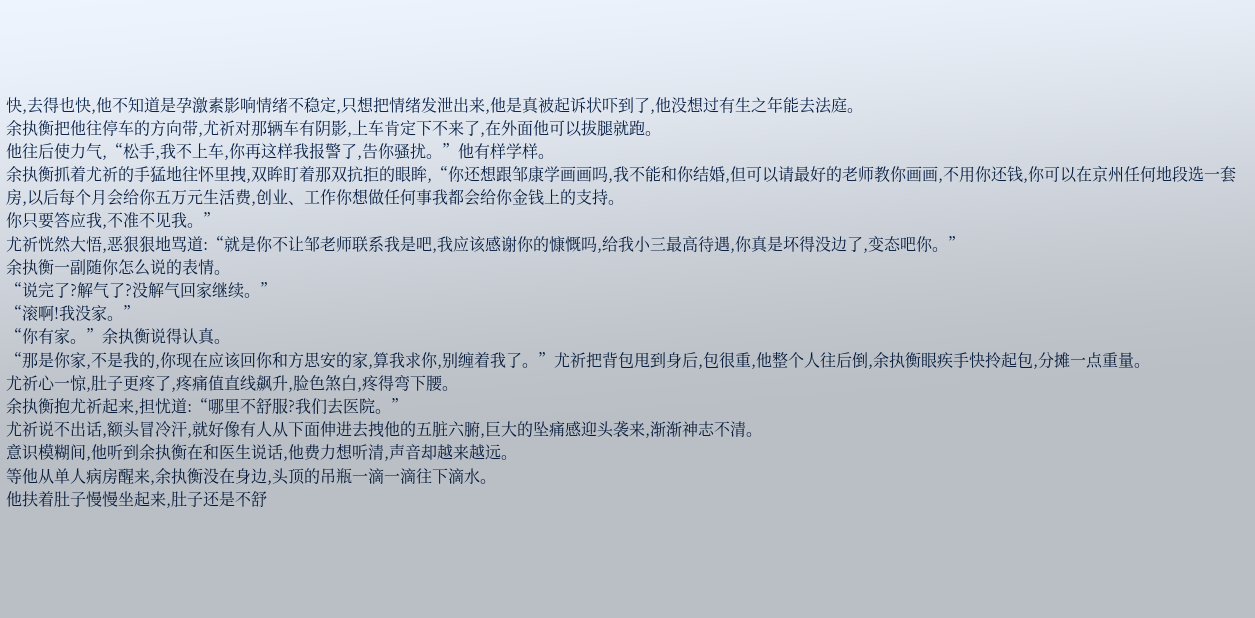快,去得也快,他不知道是孕激素影响情绪不稳定,只想把情绪发泄出来,他是真被起诉状吓到了,他没想过有生之年能去法庭。
余执衡把他往停车的方向带,尤祈对那辆车有阴影,上车肯定下不来了,在外面他可以拔腿就跑。
他往后使力气,“松手,我不上车,你再这样我报警了,告你骚扰。”他有样学样。
余执衡抓着尤祈的手猛地往怀里拽,双眸盯着那双抗拒的眼眸,“你还想跟邹康学画画吗,我不能和你结婚,但可以请最好的老师教你画画,不用你还钱,你可以在京州任何地段选一套房,以后每个月会给你五万元生活费,创业、工作你想做任何事我都会给你金钱上的支持。
你只要答应我,不准不见我。”
尤祈恍然大悟,恶狠狠地骂道:“就是你不让邹老师联系我是吧,我应该感谢你的慷慨吗,给我小三最高待遇,你真是坏得没边了,变态吧你。”
余执衡一副随你怎么说的表情。
“说完了?解气了?没解气回家继续。”
“滚啊!我没家。”
“你有家。”余执衡说得认真。
“那是你家,不是我的,你现在应该回你和方思安的家,算我求你,别缠着我了。”尤祈把背包甩到身后,包很重,他整个人往后倒,余执衡眼疾手快拎起包,分摊一点重量。
尤祈心一惊,肚子更疼了,疼痛值直线飙升,脸色煞白,疼得弯下腰。
余执衡抱尤祈起来,担忧道:“哪里不舒服?我们去医院。”
尤祈说不出话,额头冒冷汗,就好像有人从下面伸进去拽他的五脏六腑,巨大的坠痛感迎头袭来,渐渐神志不清。
意识模糊间,他听到余执衡在和医生说话,他费力想听清,声音却越来越远。
等他从单人病房醒来,余执衡没在身边,头顶的吊瓶一滴一滴往下滴水。
他扶着肚子慢慢坐起来,肚子还是不舒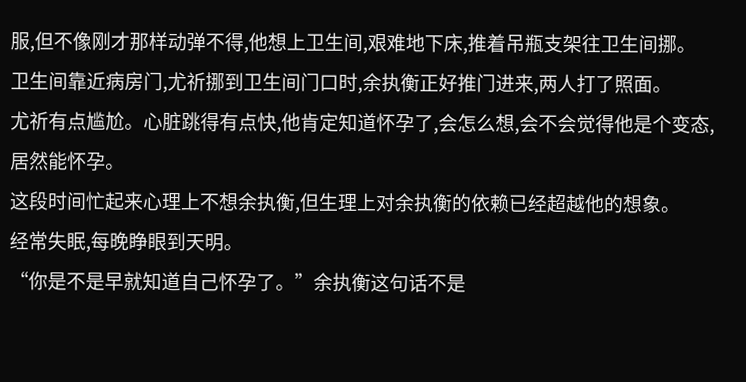服,但不像刚才那样动弹不得,他想上卫生间,艰难地下床,推着吊瓶支架往卫生间挪。
卫生间靠近病房门,尤祈挪到卫生间门口时,余执衡正好推门进来,两人打了照面。
尤祈有点尴尬。心脏跳得有点快,他肯定知道怀孕了,会怎么想,会不会觉得他是个变态,居然能怀孕。
这段时间忙起来心理上不想余执衡,但生理上对余执衡的依赖已经超越他的想象。
经常失眠,每晚睁眼到天明。
“你是不是早就知道自己怀孕了。”余执衡这句话不是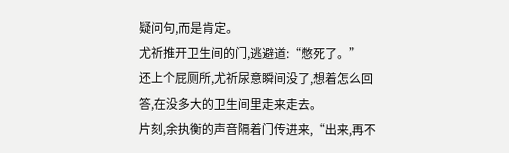疑问句,而是肯定。
尤祈推开卫生间的门,逃避道:“憋死了。”
还上个屁厕所,尤祈尿意瞬间没了,想着怎么回答,在没多大的卫生间里走来走去。
片刻,余执衡的声音隔着门传进来,“出来,再不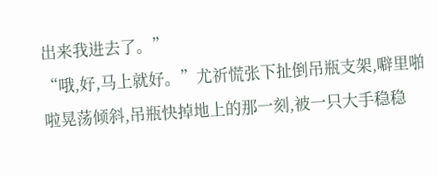出来我进去了。”
“哦,好,马上就好。”尤祈慌张下扯倒吊瓶支架,噼里啪啦晃荡倾斜,吊瓶快掉地上的那一刻,被一只大手稳稳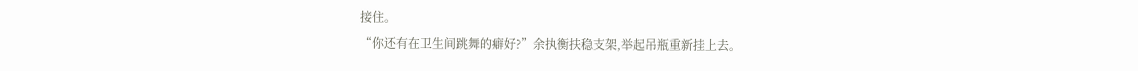接住。
“你还有在卫生间跳舞的癖好?”余执衡扶稳支架,举起吊瓶重新挂上去。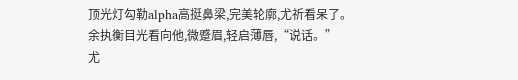顶光灯勾勒alpha高挺鼻梁,完美轮廓,尤祈看呆了。
余执衡目光看向他,微蹙眉,轻启薄唇,“说话。”
尤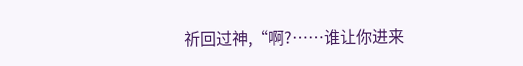祈回过神,“啊?……谁让你进来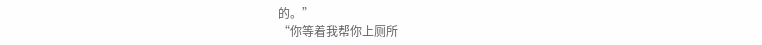的。”
“你等着我帮你上厕所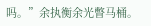吗。”余执衡余光瞥马桶。